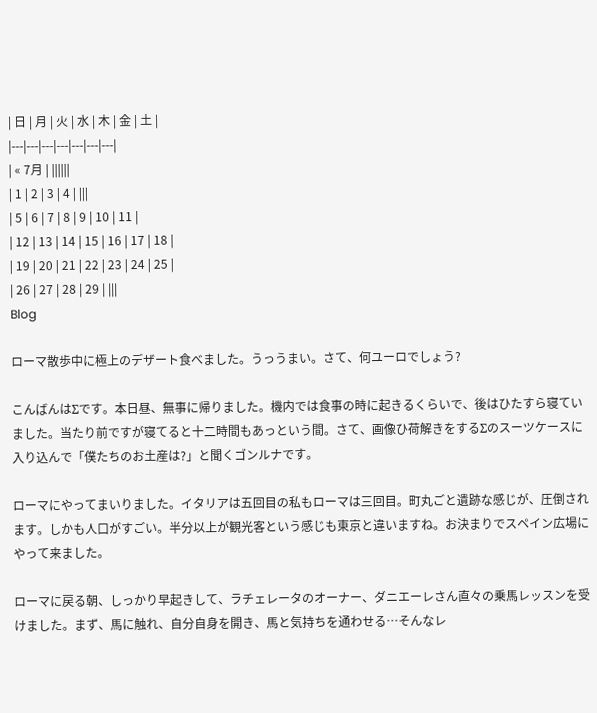| 日 | 月 | 火 | 水 | 木 | 金 | 土 |
|---|---|---|---|---|---|---|
| « 7月 | ||||||
| 1 | 2 | 3 | 4 | |||
| 5 | 6 | 7 | 8 | 9 | 10 | 11 |
| 12 | 13 | 14 | 15 | 16 | 17 | 18 |
| 19 | 20 | 21 | 22 | 23 | 24 | 25 |
| 26 | 27 | 28 | 29 | |||
Blog

ローマ散歩中に極上のデザート食べました。うっうまい。さて、何ユーロでしょう?

こんばんはΣです。本日昼、無事に帰りました。機内では食事の時に起きるくらいで、後はひたすら寝ていました。当たり前ですが寝てると十二時間もあっという間。さて、画像ひ荷解きをするΣのスーツケースに入り込んで「僕たちのお土産は?」と聞くゴンルナです。

ローマにやってまいりました。イタリアは五回目の私もローマは三回目。町丸ごと遺跡な感じが、圧倒されます。しかも人口がすごい。半分以上が観光客という感じも東京と違いますね。お決まりでスペイン広場にやって来ました。

ローマに戻る朝、しっかり早起きして、ラチェレータのオーナー、ダニエーレさん直々の乗馬レッスンを受けました。まず、馬に触れ、自分自身を開き、馬と気持ちを通わせる…そんなレ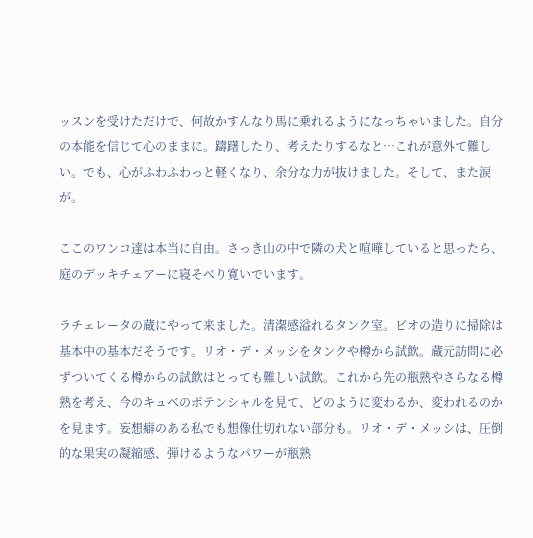ッスンを受けただけで、何故かすんなり馬に乗れるようになっちゃいました。自分の本能を信じて心のままに。躊躇したり、考えたりするなと…これが意外て難しい。でも、心がふわふわっと軽くなり、余分な力が抜けました。そして、また涙が。

ここのワンコ達は本当に自由。さっき山の中で隣の犬と喧嘩していると思ったら、庭のデッキチェアーに寝そべり寛いでいます。

ラチェレータの蔵にやって来ました。清潔感溢れるタンク室。ビオの造りに掃除は基本中の基本だそうです。リオ・デ・メッシをタンクや樽から試飲。蔵元訪問に必ずついてくる樽からの試飲はとっても難しい試飲。これから先の瓶熟やさらなる樽熟を考え、今のキュベのポテンシャルを見て、どのように変わるか、変われるのかを見ます。妄想癖のある私でも想像仕切れない部分も。リオ・デ・メッシは、圧倒的な果実の凝縮感、弾けるようなパワーが瓶熟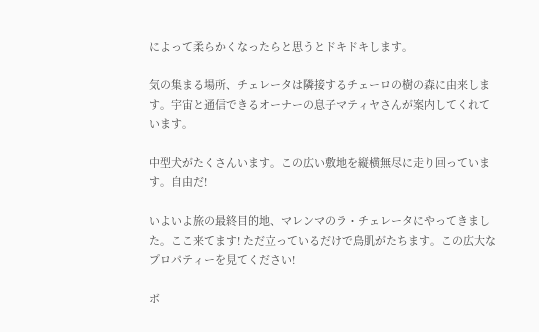によって柔らかくなったらと思うとドキドキします。

気の集まる場所、チェレータは隣接するチェーロの樹の森に由来します。宇宙と通信できるオーナーの息子マティヤさんが案内してくれています。

中型犬がたくさんいます。この広い敷地を縦横無尽に走り回っています。自由だ!

いよいよ旅の最終目的地、マレンマのラ・チェレータにやってきました。ここ来てます! ただ立っているだけで鳥肌がたちます。この広大なプロパティーを見てください!

ボ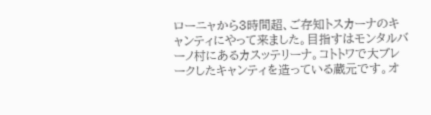ローニャから3時間超、ご存知トスカーナのキャンティにやって来ました。目指すはモンタルバーノ村にあるカスッテリーナ。コトトワで大ブレークしたキャンティを造っている蔵元です。オ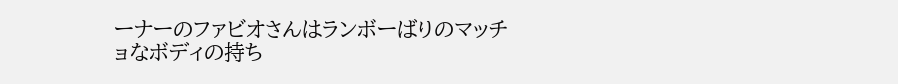ーナーのファビオさんはランボーばりのマッチョなボディの持ち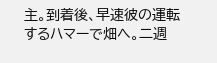主。到着後、早速彼の運転するハマーで畑へ。二週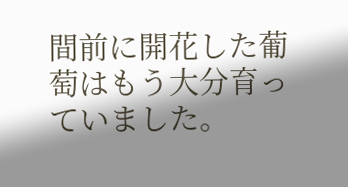間前に開花した葡萄はもう大分育っていました。